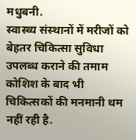मधुबनी.
स्वास्थ्य संस्थानों में मरीजों को बेहतर चिकित्सा सुविधा उपलब्ध कराने की तमाम कोशिश के बाद भी चिकित्सकों की मनमानी थम नहीं रही है.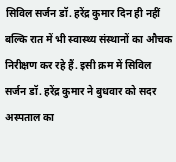सिविल सर्जन डॉ. हरेंद्र कुमार दिन ही नहीं बल्कि रात में भी स्वास्थ्य संस्थानों का औचक निरीक्षण कर रहे हैं. इसी क्रम में सिविल सर्जन डॉ. हरेंद्र कुमार ने बुधवार को सदर अस्पताल का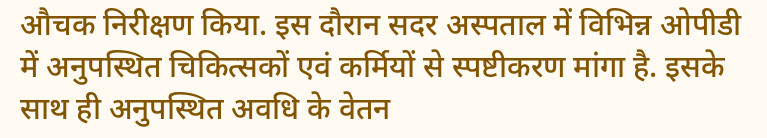औचक निरीक्षण किया. इस दौरान सदर अस्पताल में विभिन्न ओपीडी में अनुपस्थित चिकित्सकों एवं कर्मियों से स्पष्टीकरण मांगा है. इसके साथ ही अनुपस्थित अवधि के वेतन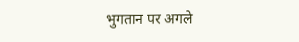भुगतान पर अगले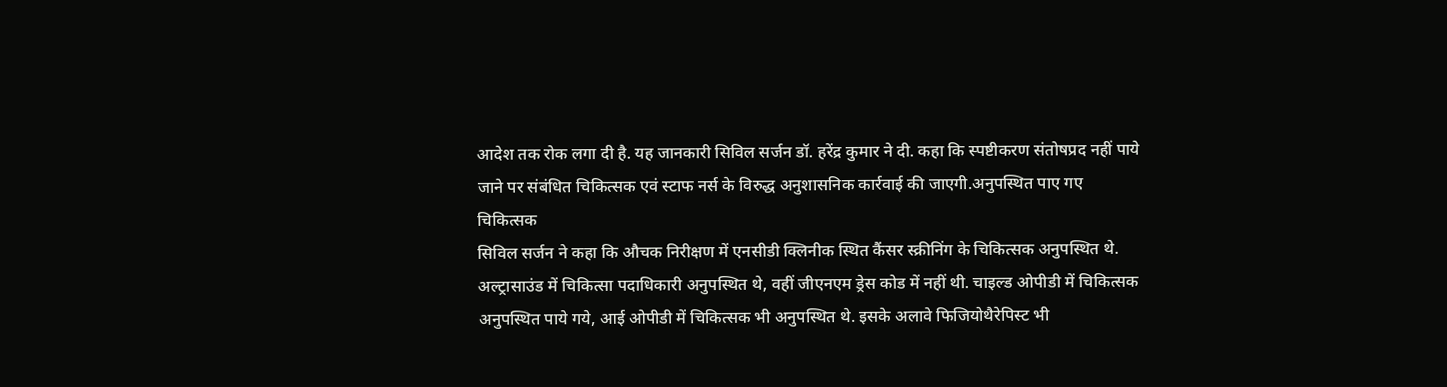आदेश तक रोक लगा दी है. यह जानकारी सिविल सर्जन डॉ. हरेंद्र कुमार ने दी. कहा कि स्पष्टीकरण संतोषप्रद नहीं पाये जाने पर संबंधित चिकित्सक एवं स्टाफ नर्स के विरुद्ध अनुशासनिक कार्रवाई की जाएगी.अनुपस्थित पाए गए चिकित्सक
सिविल सर्जन ने कहा कि औचक निरीक्षण में एनसीडी क्लिनीक स्थित कैंसर स्क्रीनिंग के चिकित्सक अनुपस्थित थे. अल्ट्रासाउंड में चिकित्सा पदाधिकारी अनुपस्थित थे, वहीं जीएनएम ड्रेस कोड में नहीं थी. चाइल्ड ओपीडी में चिकित्सक अनुपस्थित पाये गये, आई ओपीडी में चिकित्सक भी अनुपस्थित थे. इसके अलावे फिजियोथैरेपिस्ट भी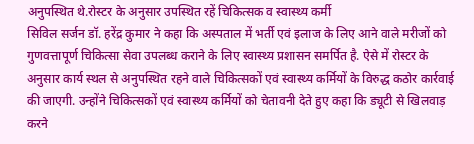अनुपस्थित थे.रोस्टर के अनुसार उपस्थित रहें चिकित्सक व स्वास्थ्य कर्मी
सिविल सर्जन डॉ. हरेंद्र कुमार ने कहा कि अस्पताल में भर्ती एवं इलाज के लिए आने वाले मरीजों को गुणवत्तापूर्ण चिकित्सा सेवा उपलब्ध कराने के लिए स्वास्थ्य प्रशासन समर्पित है. ऐसे में रोस्टर के अनुसार कार्य स्थल से अनुपस्थित रहने वाले चिकित्सकों एवं स्वास्थ्य कर्मियों के विरुद्ध कठोर कार्रवाई की जाएगी. उन्होंने चिकित्सकों एवं स्वास्थ्य कर्मियों को चेतावनी देते हुए कहा कि ड्यूटी से खिलवाड़ करने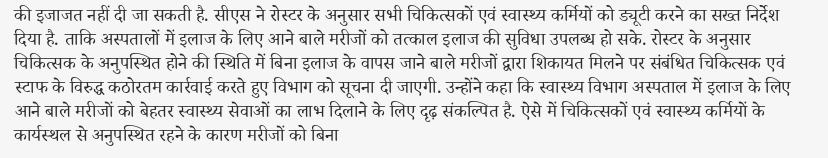की इजाजत नहीं दी जा सकती है. सीएस ने रोस्टर के अनुसार सभी चिकित्सकों एवं स्वास्थ्य कर्मियों को ड्यूटी करने का सख्त निर्देश दिया है. ताकि अस्पतालों में इलाज के लिए आने बाले मरीजों को तत्काल इलाज की सुविधा उपलब्ध हो सके. रोस्टर के अनुसार चिकित्सक के अनुपस्थित होने की स्थिति में बिना इलाज के वापस जाने बाले मरीजों द्वारा शिकायत मिलने पर संबंधित चिकित्सक एवं स्टाफ के विरुद्ध कठोरतम कार्रवाई करते हुए विभाग को सूचना दी जाएगी. उन्होंने कहा कि स्वास्थ्य विभाग अस्पताल में इलाज के लिए आने बाले मरीजों को बेहतर स्वास्थ्य सेवाओं का लाभ दिलाने के लिए दृढ़ संकल्पित है. ऐसे में चिकित्सकों एवं स्वास्थ्य कर्मियों के कार्यस्थल से अनुपस्थित रहने के कारण मरीजों को बिना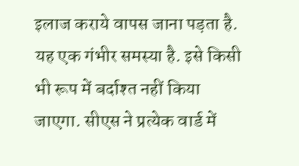इलाज कराये वापस जाना पड़ता है. यह एक गंभीर समस्या है. इसे किसी भी रूप में बर्दाश्त नहीं किया जाएगा. सीएस ने प्रत्येक वार्ड में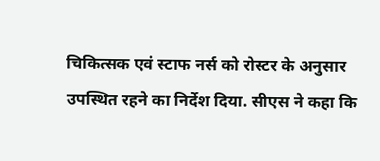चिकित्सक एवं स्टाफ नर्स को रोस्टर के अनुसार उपस्थित रहने का निर्देश दिया. सीएस ने कहा कि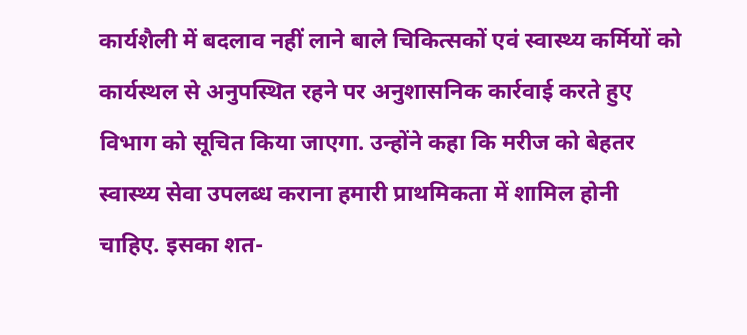कार्यशैली में बदलाव नहीं लाने बाले चिकित्सकों एवं स्वास्थ्य कर्मियों को कार्यस्थल से अनुपस्थित रहने पर अनुशासनिक कार्रवाई करते हुए विभाग को सूचित किया जाएगा. उन्होंने कहा कि मरीज को बेहतर स्वास्थ्य सेवा उपलब्ध कराना हमारी प्राथमिकता में शामिल होनी चाहिए. इसका शत-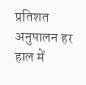प्रतिशत अनुपालन हर हाल में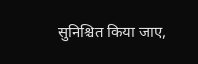सुनिश्चित किया जाए,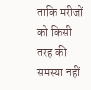ताकि मरीजों को किसी तरह की समस्या नहीं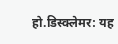हो.डिस्क्लेमर: यह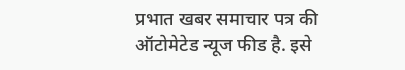प्रभात खबर समाचार पत्र की ऑटोमेटेड न्यूज फीड है. इसे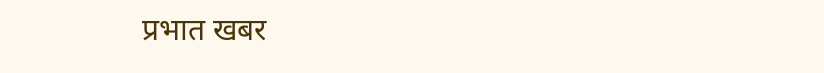प्रभात खबर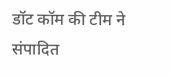डॉट कॉम की टीम ने संपादित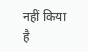नहीं किया है